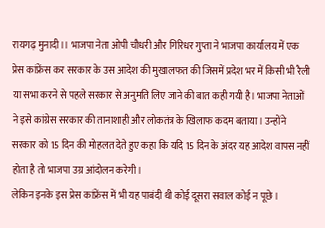रायगढ़ मुनादी।। भाजपा नेता ओपी चौधरी और गिरिधर गुप्ता ने भाजपा कार्यालय में एक प्रेस कांफ्रेंस कर सरकार के उस आदेश की मुखालफत की जिसमें प्रदेश भर में किसी भी रैली या सभा करने से पहले सरकार से अनुमति लिए जाने की बात कही गयी है। भाजपा नेताओं ने इसे कांग्रेस सरकार की तानाशाही और लोकतंत्र के खिलाफ कदम बताया। उन्होंने सरकार को 15 दिन की मोहलत देते हुए कहा कि यदि 15 दिन के अंदर यह आदेश वापस नहीं होता है तो भाजपा उग्र आंदोलन करेगी।
लेकिन इनके इस प्रेस कांफ्रेंस में भी यह पाबंदी थी कोई दूसरा सवाल कोई न पूछे ।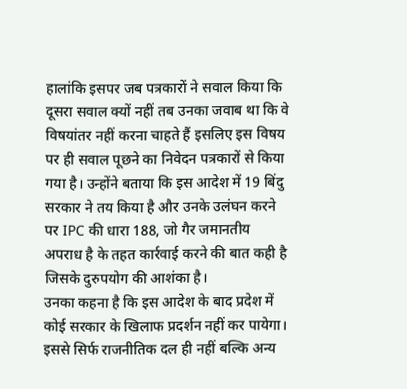हालांकि इसपर जब पत्रकारों ने सवाल किया कि दूसरा सवाल क्यों नहीं तब उनका जवाब था कि वे विषयांतर नहीं करना चाहते हैं इसलिए इस विषय पर ही सवाल पूछने का निवेदन पत्रकारों से किया गया है। उन्होंने बताया कि इस आदेश में 19 बिंदु सरकार ने तय किया है और उनके उलंघन करने पर IPC की धारा 188, जो गैर जमानतीय अपराध है के तहत कार्रवाई करने की बात कही है जिसके दुरुपयोग की आशंका है।
उनका कहना है कि इस आदेश के बाद प्रदेश में कोई सरकार के खिलाफ प्रदर्शन नहीं कर पायेगा। इससे सिर्फ राजनीतिक दल ही नहीं बल्कि अन्य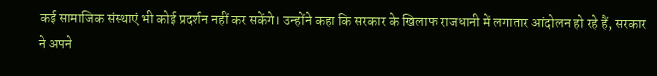कई सामाजिक संस्थाएं भी कोई प्रदर्शन नहीं कर सकेंगे। उन्होंने कहा कि सरकार के खिलाफ राजधानी में लगातार आंदोलन हो रहे हैं, सरकार ने अपने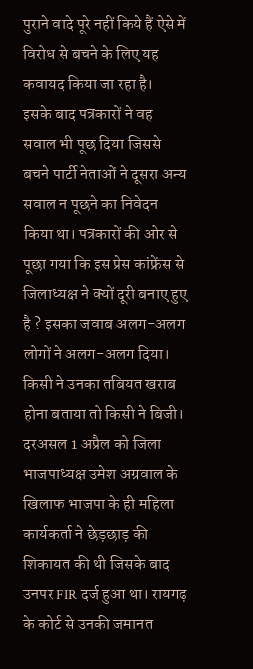पुराने वादे पूरे नहीं किये हैं ऐसे में विरोध से बचने के लिए यह कवायद किया जा रहा है।
इसके बाद पत्रकारों ने वह सवाल भी पूछ दिया जिससे बचने पार्टी नेताओं ने दूसरा अन्य सवाल न पूछने का निवेदन किया था। पत्रकारों की ओर से पूछा गया कि इस प्रेस कांफ्रेंस से जिलाध्यक्ष ने क्यों दूरी बनाए हुए है ? इसका जवाब अलग-अलग लोगों ने अलग-अलग दिया। किसी ने उनका तबियत खराब होना बताया तो किसी ने बिजी। दरअसल 1 अप्रैल को जिला भाजपाध्यक्ष उमेश अग्रवाल के खिलाफ भाजपा के ही महिला कार्यकर्ता ने छेड़छाड़ की शिकायत की थी जिसके बाद उनपर FIR दर्ज हुआ था। रायगढ़ के कोर्ट से उनकी जमानत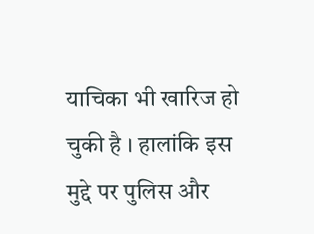याचिका भी खारिज हो चुकी है । हालांकि इस मुद्दे पर पुलिस और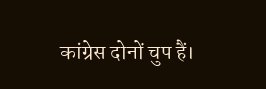कांग्रेस दोनों चुप हैं।